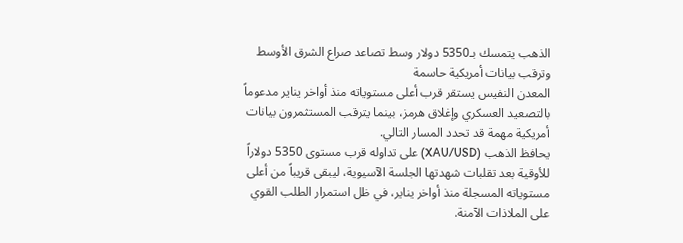الذهب يتمسك بـ5350 دولار وسط تصاعد صراع الشرق الأوسط وترقب بيانات أمريكية حاسمة
المعدن النفيس يستقر قرب أعلى مستوياته منذ أواخر يناير مدعوماً بالتصعيد العسكري وإغلاق هرمز، بينما يترقب المستثمرون بيانات أمريكية مهمة قد تحدد المسار التالي.
يحافظ الذهب (XAU/USD) على تداوله قرب مستوى 5350 دولاراً للأوقية بعد تقلبات شهدتها الجلسة الآسيوية، ليبقى قريباً من أعلى مستوياته المسجلة منذ أواخر يناير، في ظل استمرار الطلب القوي على الملاذات الآمنة.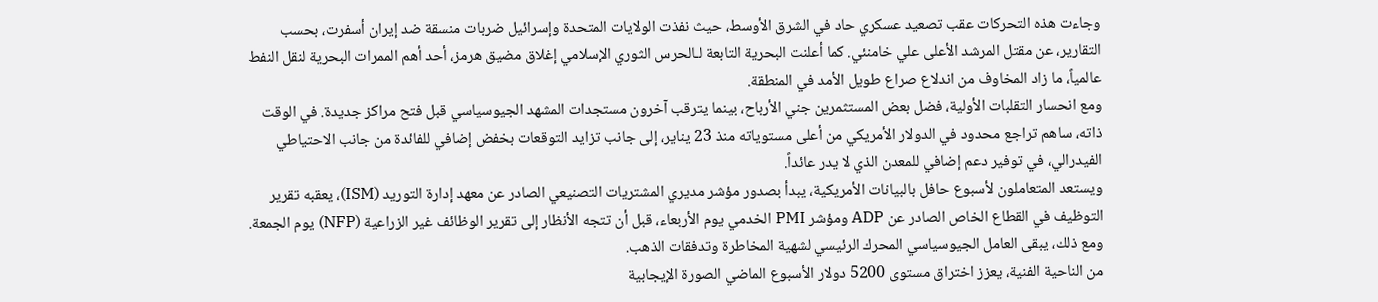وجاءت هذه التحركات عقب تصعيد عسكري حاد في الشرق الأوسط، حيث نفذت الولايات المتحدة وإسرائيل ضربات منسقة ضد إيران أسفرت، بحسب التقارير، عن مقتل المرشد الأعلى علي خامنئي. كما أعلنت البحرية التابعة لـالحرس الثوري الإسلامي إغلاق مضيق هرمز، أحد أهم الممرات البحرية لنقل النفط عالمياً، ما زاد المخاوف من اندلاع صراع طويل الأمد في المنطقة.
ومع انحسار التقلبات الأولية، فضل بعض المستثمرين جني الأرباح، بينما يترقب آخرون مستجدات المشهد الجيوسياسي قبل فتح مراكز جديدة. في الوقت ذاته، ساهم تراجع محدود في الدولار الأمريكي من أعلى مستوياته منذ 23 يناير، إلى جانب تزايد التوقعات بخفض إضافي للفائدة من جانب الاحتياطي الفيدرالي، في توفير دعم إضافي للمعدن الذي لا يدر عائداً.
ويستعد المتعاملون لأسبوع حافل بالبيانات الأمريكية، يبدأ بصدور مؤشر مديري المشتريات التصنيعي الصادر عن معهد إدارة التوريد (ISM)، يعقبه تقرير التوظيف في القطاع الخاص الصادر عن ADP ومؤشر PMI الخدمي يوم الأربعاء، قبل أن تتجه الأنظار إلى تقرير الوظائف غير الزراعية (NFP) يوم الجمعة. ومع ذلك، يبقى العامل الجيوسياسي المحرك الرئيسي لشهية المخاطرة وتدفقات الذهب.
من الناحية الفنية، يعزز اختراق مستوى 5200 دولار الأسبوع الماضي الصورة الإيجابية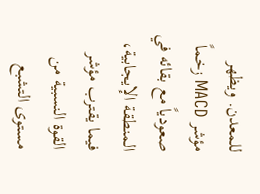للمعدن. ويظهر مؤشر MACD زخماً صعودياً مع بقائه في المنطقة الإيجابية، فيما يقترب مؤشر القوة النسبية من مستوى التشبع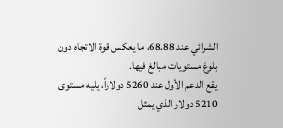الشرائي عند 68.88، ما يعكس قوة الاتجاه دون بلوغ مستويات مبالغ فيها.
يقع الدعم الأول عند 5260 دولاراً، يليه مستوى 5210 دولار الذي يمثل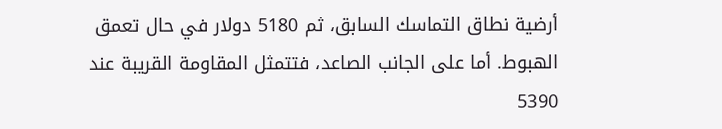أرضية نطاق التماسك السابق، ثم 5180 دولار في حال تعمق الهبوط. أما على الجانب الصاعد، فتتمثل المقاومة القريبة عند 5390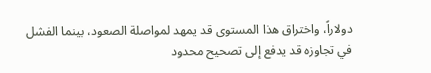دولاراً، واختراق هذا المستوى قد يمهد لمواصلة الصعود، بينما الفشل في تجاوزه قد يدفع إلى تصحيح محدود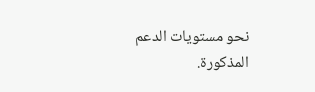نحو مستويات الدعم المذكورة.